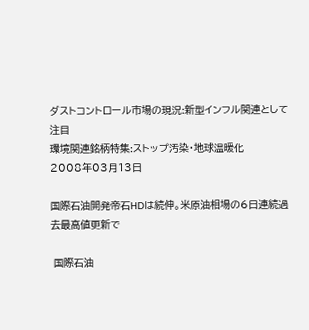ダストコントロール市場の現況:新型インフル関連として注目
環境関連銘柄特集:ストップ汚染・地球温暖化
2008年03月13日

国際石油開発帝石HDは続伸。米原油相場の6日連続過去最高値更新で

 国際石油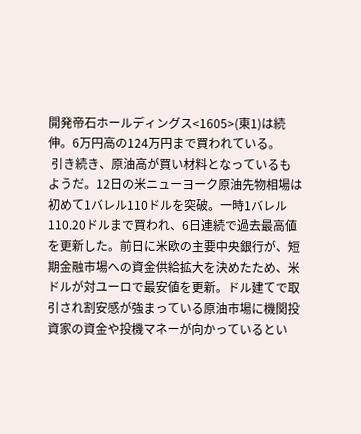開発帝石ホールディングス<1605>(東1)は続伸。6万円高の124万円まで買われている。
 引き続き、原油高が買い材料となっているもようだ。12日の米ニューヨーク原油先物相場は初めて1バレル110ドルを突破。一時1バレル110.20ドルまで買われ、6日連続で過去最高値を更新した。前日に米欧の主要中央銀行が、短期金融市場への資金供給拡大を決めたため、米ドルが対ユーロで最安値を更新。ドル建てで取引され割安感が強まっている原油市場に機関投資家の資金や投機マネーが向かっているとい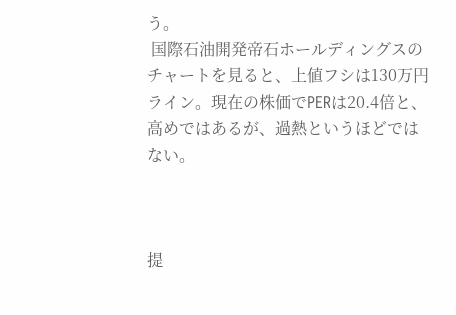う。
 国際石油開発帝石ホールディングスのチャートを見ると、上値フシは130万円ライン。現在の株価でPERは20.4倍と、高めではあるが、過熱というほどではない。



提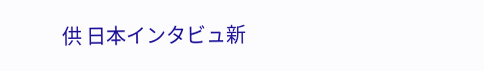供 日本インタビュ新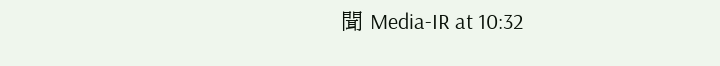聞 Media-IR at 10:32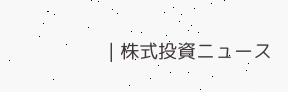| 株式投資ニュース